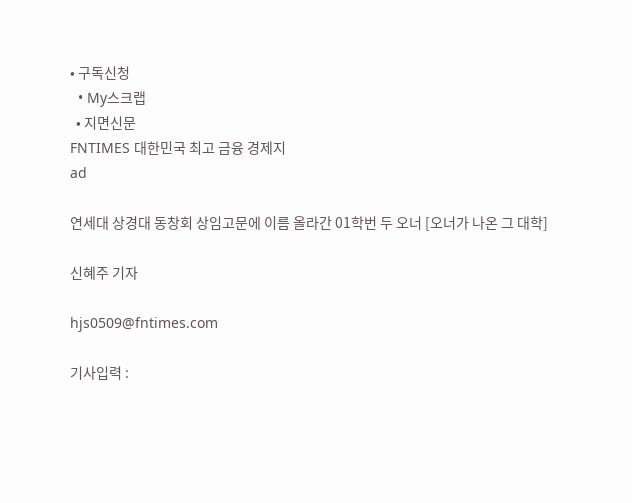• 구독신청
  • My스크랩
  • 지면신문
FNTIMES 대한민국 최고 금융 경제지
ad

연세대 상경대 동창회 상임고문에 이름 올라간 01학번 두 오너 [오너가 나온 그 대학]

신혜주 기자

hjs0509@fntimes.com

기사입력 :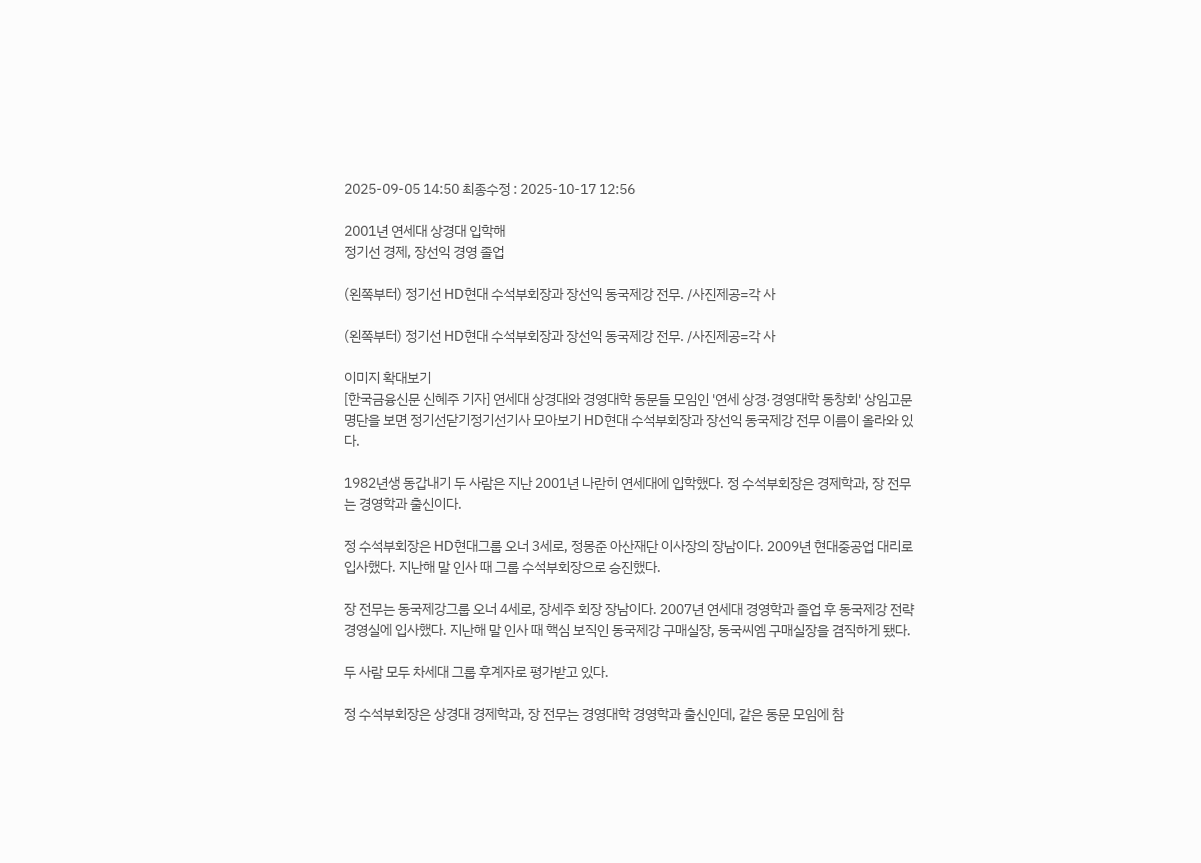2025-09-05 14:50 최종수정 : 2025-10-17 12:56

2001년 연세대 상경대 입학해
정기선 경제, 장선익 경영 졸업

(왼쪽부터) 정기선 HD현대 수석부회장과 장선익 동국제강 전무. /사진제공=각 사

(왼쪽부터) 정기선 HD현대 수석부회장과 장선익 동국제강 전무. /사진제공=각 사

이미지 확대보기
[한국금융신문 신혜주 기자] 연세대 상경대와 경영대학 동문들 모임인 '연세 상경·경영대학 동창회' 상임고문 명단을 보면 정기선닫기정기선기사 모아보기 HD현대 수석부회장과 장선익 동국제강 전무 이름이 올라와 있다.

1982년생 동갑내기 두 사람은 지난 2001년 나란히 연세대에 입학했다. 정 수석부회장은 경제학과, 장 전무는 경영학과 출신이다.

정 수석부회장은 HD현대그룹 오너 3세로, 정몽준 아산재단 이사장의 장남이다. 2009년 현대중공업 대리로 입사했다. 지난해 말 인사 때 그룹 수석부회장으로 승진했다.

장 전무는 동국제강그룹 오너 4세로, 장세주 회장 장남이다. 2007년 연세대 경영학과 졸업 후 동국제강 전략경영실에 입사했다. 지난해 말 인사 때 핵심 보직인 동국제강 구매실장, 동국씨엠 구매실장을 겸직하게 됐다.

두 사람 모두 차세대 그룹 후계자로 평가받고 있다.

정 수석부회장은 상경대 경제학과, 장 전무는 경영대학 경영학과 출신인데, 같은 동문 모임에 참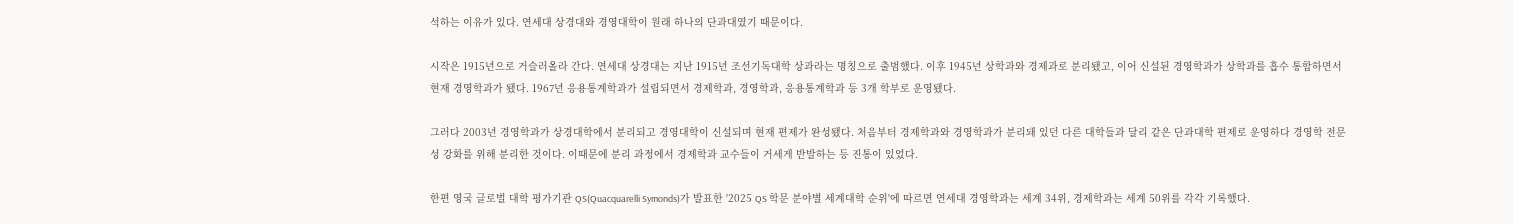석하는 이유가 있다. 연세대 상경대와 경영대학이 원래 하나의 단과대였기 때문이다.

시작은 1915년으로 거슬러올라 간다. 연세대 상경대는 지난 1915년 조선기독대학 상과라는 명칭으로 출범했다. 이후 1945년 상학과와 경제과로 분리됐고, 이어 신설된 경영학과가 상학과를 흡수 통합하면서 현재 경영학과가 됐다. 1967년 응용통계학과가 설립되면서 경제학과, 경영학과, 응용통계학과 등 3개 학부로 운영됐다.

그러다 2003년 경영학과가 상경대학에서 분리되고 경영대학이 신설되며 현재 편제가 완성됐다. 처음부터 경제학과와 경영학과가 분리돼 있던 다른 대학들과 달리 같은 단과대학 편제로 운영하다 경영학 전문성 강화를 위해 분리한 것이다. 이때문에 분리 과정에서 경제학과 교수들이 거세게 반발하는 등 진통이 있었다.

한편 영국 글로벌 대학 평가기관 QS(Quacquarelli Symonds)가 발표한 '2025 QS 학문 분야별 세계대학 순위'에 따르면 연세대 경영학과는 세계 34위, 경제학과는 세계 50위를 각각 기록했다.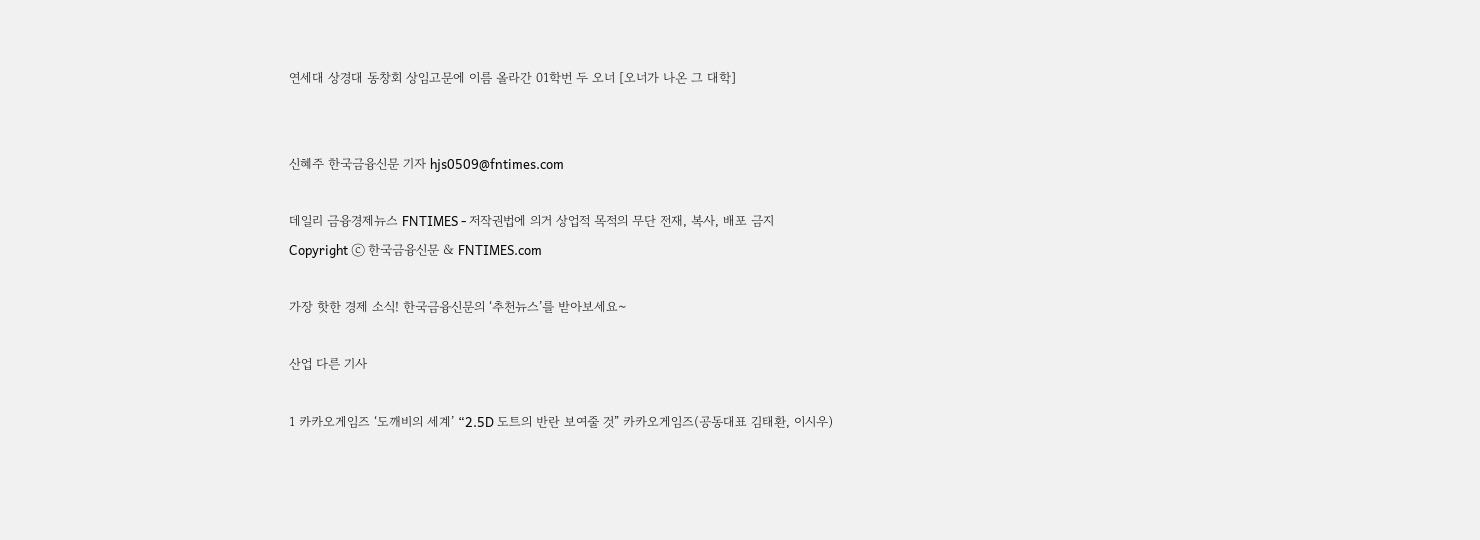연세대 상경대 동창회 상임고문에 이름 올라간 01학번 두 오너 [오너가 나온 그 대학]


신혜주 한국금융신문 기자 hjs0509@fntimes.com

데일리 금융경제뉴스 FNTIMES - 저작권법에 의거 상업적 목적의 무단 전재, 복사, 배포 금지
Copyright ⓒ 한국금융신문 & FNTIMES.com

가장 핫한 경제 소식! 한국금융신문의 ‘추천뉴스’를 받아보세요~

산업 다른 기사

1 카카오게임즈 ‘도깨비의 세계’ “2.5D 도트의 반란 보여줄 것” 카카오게임즈(공동대표 김태환, 이시우)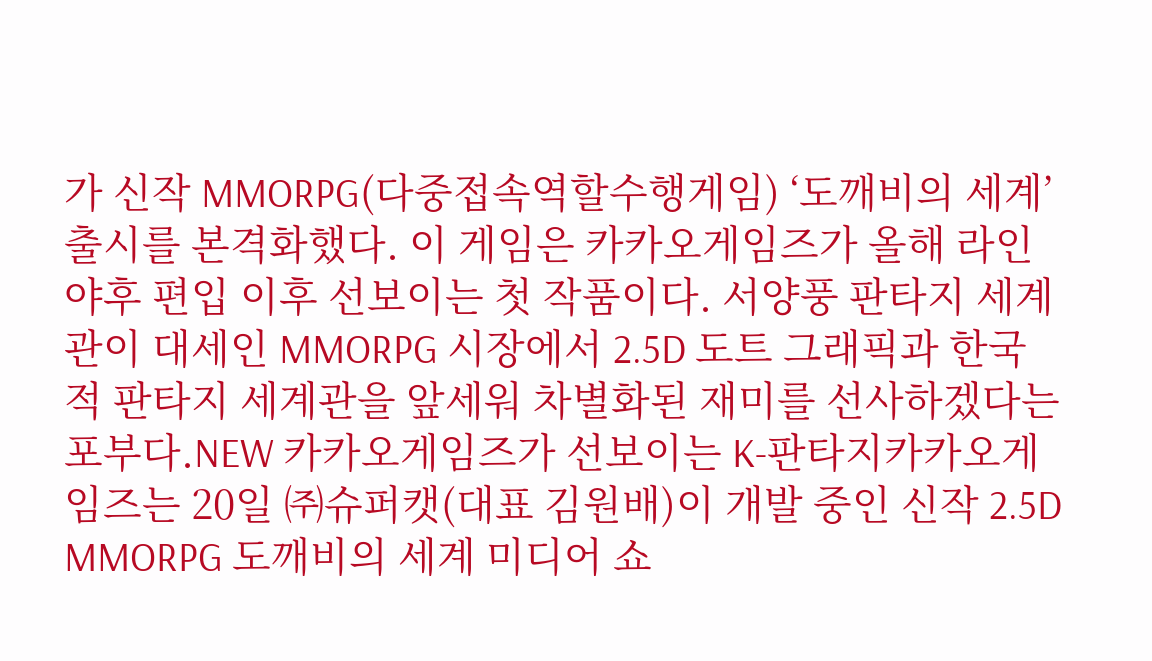가 신작 MMORPG(다중접속역할수행게임) ‘도깨비의 세계’ 출시를 본격화했다. 이 게임은 카카오게임즈가 올해 라인야후 편입 이후 선보이는 첫 작품이다. 서양풍 판타지 세계관이 대세인 MMORPG 시장에서 2.5D 도트 그래픽과 한국적 판타지 세계관을 앞세워 차별화된 재미를 선사하겠다는 포부다.NEW 카카오게임즈가 선보이는 K-판타지카카오게임즈는 20일 ㈜슈퍼캣(대표 김원배)이 개발 중인 신작 2.5D MMORPG 도깨비의 세계 미디어 쇼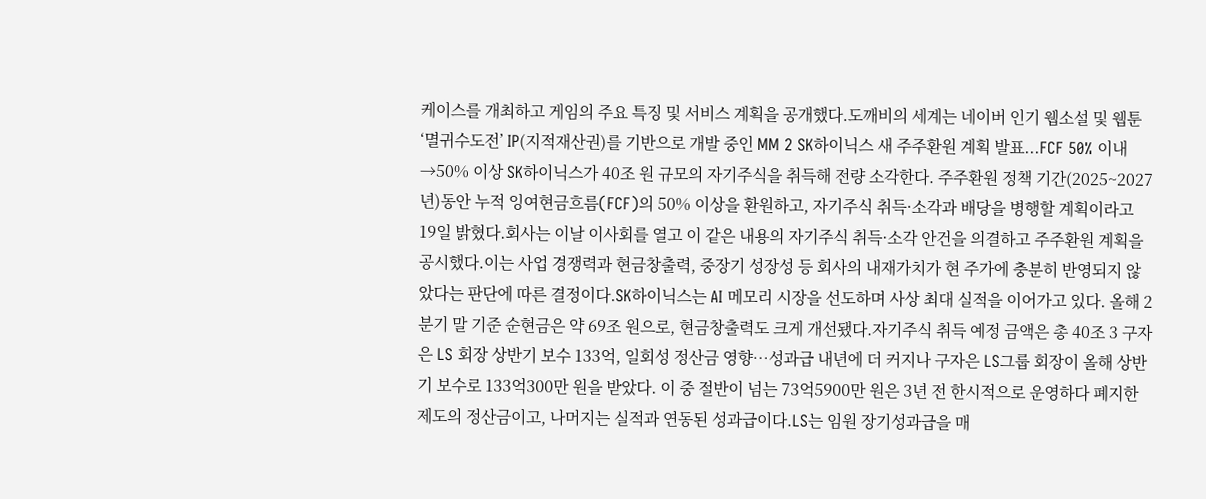케이스를 개최하고 게임의 주요 특징 및 서비스 계획을 공개했다.도깨비의 세계는 네이버 인기 웹소설 및 웹툰 ‘멸귀수도전’ IP(지적재산권)를 기반으로 개발 중인 MM 2 SK하이닉스 새 주주환원 계획 발표...FCF 50% 이내→50% 이상 SK하이닉스가 40조 원 규모의 자기주식을 취득해 전량 소각한다. 주주환원 정책 기간(2025~2027년)동안 누적 잉여현금흐름(FCF)의 50% 이상을 환원하고, 자기주식 취득·소각과 배당을 병행할 계획이라고 19일 밝혔다.회사는 이날 이사회를 열고 이 같은 내용의 자기주식 취득·소각 안건을 의결하고 주주환원 계획을 공시했다.이는 사업 경쟁력과 현금창출력, 중장기 성장성 등 회사의 내재가치가 현 주가에 충분히 반영되지 않았다는 판단에 따른 결정이다.SK하이닉스는 AI 메모리 시장을 선도하며 사상 최대 실적을 이어가고 있다. 올해 2분기 말 기준 순현금은 약 69조 원으로, 현금창출력도 크게 개선됐다.자기주식 취득 예정 금액은 총 40조 3 구자은 LS 회장 상반기 보수 133억, 일회성 정산금 영향…성과급 내년에 더 커지나 구자은 LS그룹 회장이 올해 상반기 보수로 133억300만 원을 받았다. 이 중 절반이 넘는 73억5900만 원은 3년 전 한시적으로 운영하다 폐지한 제도의 정산금이고, 나머지는 실적과 연동된 성과급이다.LS는 임원 장기성과급을 매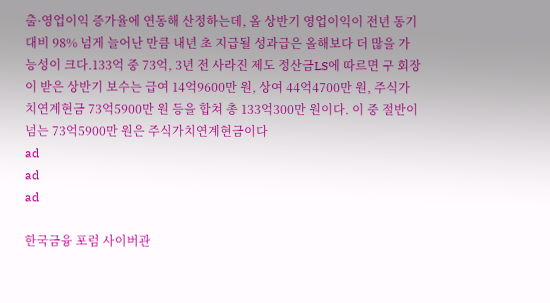출·영업이익 증가율에 연동해 산정하는데, 올 상반기 영업이익이 전년 동기 대비 98% 넘게 늘어난 만큼 내년 초 지급될 성과급은 올해보다 더 많을 가능성이 크다.133억 중 73억, 3년 전 사라진 제도 정산금LS에 따르면 구 회장이 받은 상반기 보수는 급여 14억9600만 원, 상여 44억4700만 원, 주식가치연계현금 73억5900만 원 등을 합쳐 총 133억300만 원이다. 이 중 절반이 넘는 73억5900만 원은 주식가치연계현금이다
ad
ad
ad

한국금융 포럼 사이버관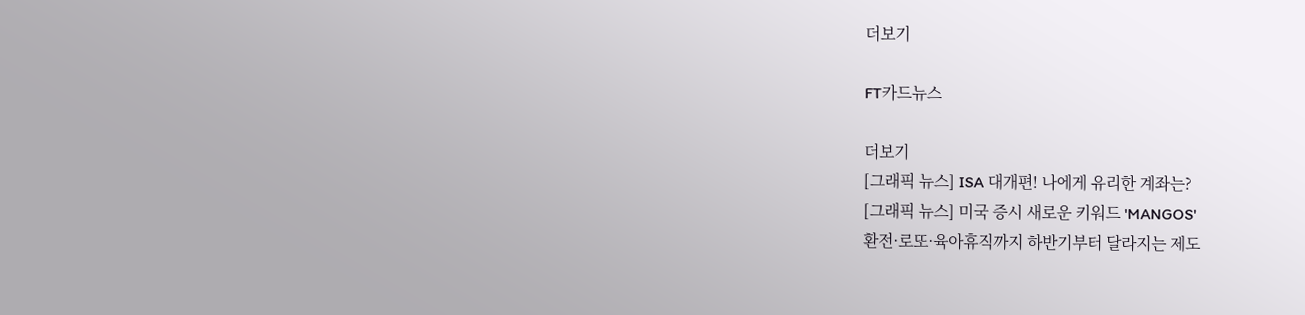더보기

FT카드뉴스

더보기
[그래픽 뉴스] ISA 대개편! 나에게 유리한 계좌는?
[그래픽 뉴스] 미국 증시 새로운 키워드 'MANGOS'
환전·로또·육아휴직까지 하반기부터 달라지는 제도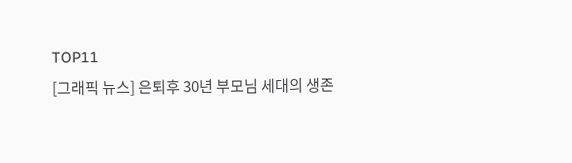TOP11
[그래픽 뉴스] 은퇴후 30년 부모님 세대의 생존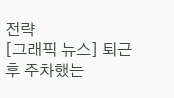전략
[그래픽 뉴스] 퇴근 후 주차했는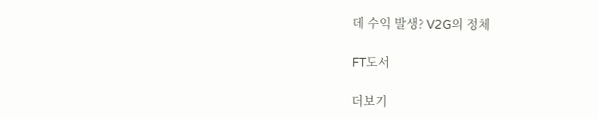데 수익 발생? V2G의 정체

FT도서

더보기